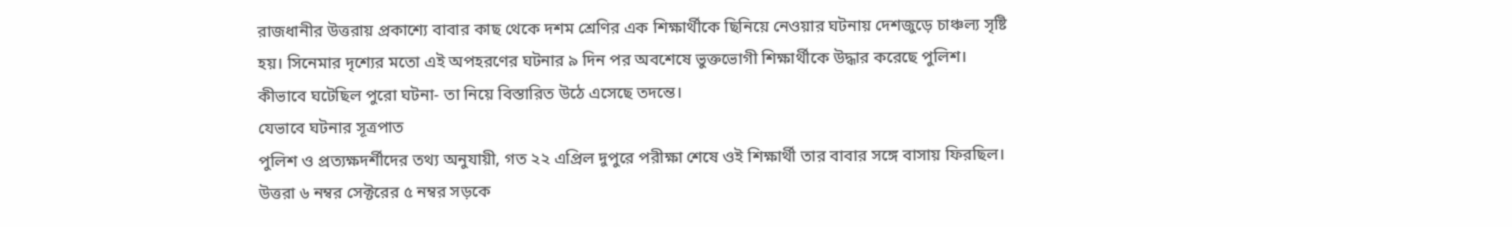রাজধানীর উত্তরায় প্রকাশ্যে বাবার কাছ থেকে দশম শ্রেণির এক শিক্ষার্থীকে ছিনিয়ে নেওয়ার ঘটনায় দেশজুড়ে চাঞ্চল্য সৃষ্টি হয়। সিনেমার দৃশ্যের মতো এই অপহরণের ঘটনার ৯ দিন পর অবশেষে ভুক্তভোগী শিক্ষার্থীকে উদ্ধার করেছে পুলিশ। কীভাবে ঘটেছিল পুরো ঘটনা- তা নিয়ে বিস্তারিত উঠে এসেছে তদন্তে।
যেভাবে ঘটনার সূত্রপাত
পুলিশ ও প্রত্যক্ষদর্শীদের তথ্য অনুযায়ী, গত ২২ এপ্রিল দুপুরে পরীক্ষা শেষে ওই শিক্ষার্থী তার বাবার সঙ্গে বাসায় ফিরছিল। উত্তরা ৬ নম্বর সেক্টরের ৫ নম্বর সড়কে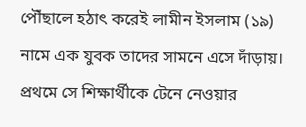পৌঁছালে হঠাৎ করেই লামীন ইসলাম (১৯) নামে এক যুবক তাদের সামনে এসে দাঁড়ায়।
প্রথমে সে শিক্ষার্থীকে টেনে নেওয়ার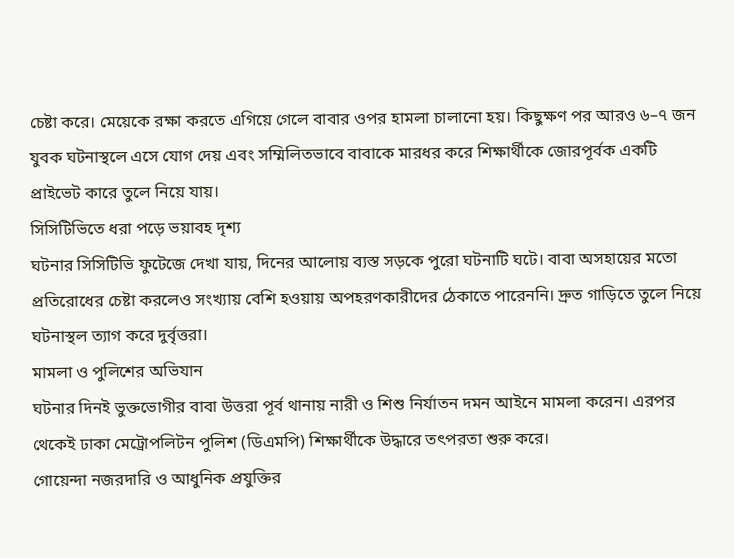চেষ্টা করে। মেয়েকে রক্ষা করতে এগিয়ে গেলে বাবার ওপর হামলা চালানো হয়। কিছুক্ষণ পর আরও ৬–৭ জন যুবক ঘটনাস্থলে এসে যোগ দেয় এবং সম্মিলিতভাবে বাবাকে মারধর করে শিক্ষার্থীকে জোরপূর্বক একটি প্রাইভেট কারে তুলে নিয়ে যায়।
সিসিটিভিতে ধরা পড়ে ভয়াবহ দৃশ্য
ঘটনার সিসিটিভি ফুটেজে দেখা যায়, দিনের আলোয় ব্যস্ত সড়কে পুরো ঘটনাটি ঘটে। বাবা অসহায়ের মতো প্রতিরোধের চেষ্টা করলেও সংখ্যায় বেশি হওয়ায় অপহরণকারীদের ঠেকাতে পারেননি। দ্রুত গাড়িতে তুলে নিয়ে ঘটনাস্থল ত্যাগ করে দুর্বৃত্তরা।
মামলা ও পুলিশের অভিযান
ঘটনার দিনই ভুক্তভোগীর বাবা উত্তরা পূর্ব থানায় নারী ও শিশু নির্যাতন দমন আইনে মামলা করেন। এরপর থেকেই ঢাকা মেট্রোপলিটন পুলিশ (ডিএমপি) শিক্ষার্থীকে উদ্ধারে তৎপরতা শুরু করে।
গোয়েন্দা নজরদারি ও আধুনিক প্রযুক্তির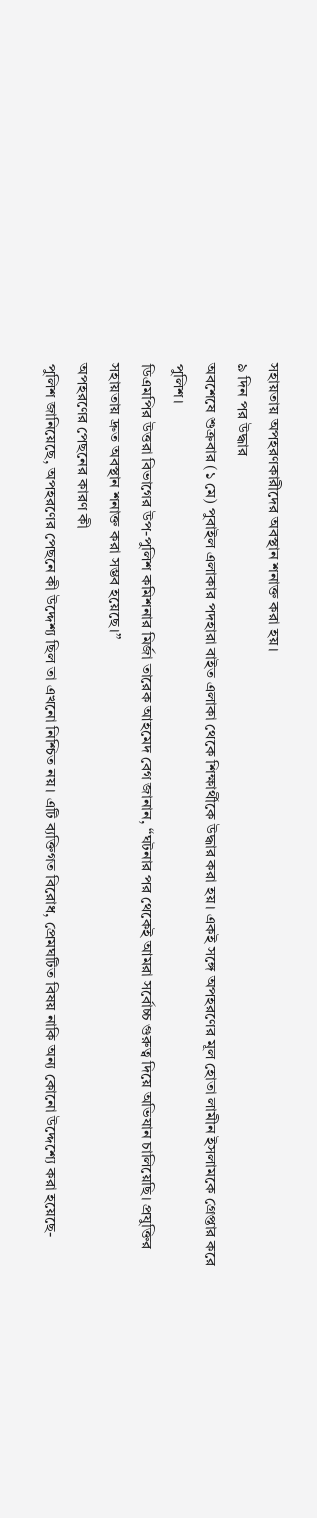সহায়তায় অপহরণকারীদের অবস্থান শনাক্ত করা হয়।
৯ দিন পর উদ্ধার
অবশেষে শুক্রবার (১ মে) পুবাইল এলাকার পদহারা বাইত এলাকা থেকে শিক্ষার্থীকে উদ্ধার করা হয়। একই সঙ্গে অপহরণের মূল হোতা লামীন ইসলামকে গ্রেপ্তার করে পুলিশ।
ডিএমপির উত্তরা বিভাগের উপ-পুলিশ কমিশনার মির্জা তারেক আহমেদ বেগ জানান, “ঘটনার পর থেকেই আমরা সর্বোচ্চ গুরুত্ব দিয়ে অভিযান চালিয়েছি। প্রযুক্তির সহায়তায় দ্রুত অবস্থান শনাক্ত করা সম্ভব হয়েছে।”
অপহরণের পেছনের কারণ কী
পুলিশ জানিয়েছে, অপহরণের পেছনে কী উদ্দেশ্য ছিল তা এখনো নিশ্চিত নয়। এটি ব্যক্তিগত বিরোধ, প্রেমঘটিত বিষয় নাকি অন্য কোনো উদ্দেশ্যে করা হয়েছে-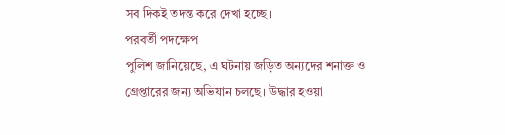সব দিকই তদন্ত করে দেখা হচ্ছে।
পরবর্তী পদক্ষেপ
পুলিশ জানিয়েছে, এ ঘটনায় জড়িত অন্যদের শনাক্ত ও গ্রেপ্তারের জন্য অভিযান চলছে। উদ্ধার হওয়া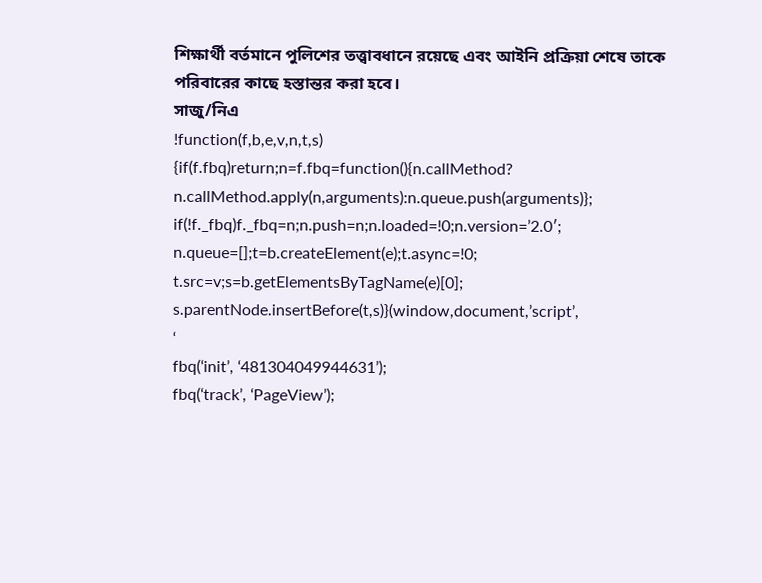শিক্ষার্থী বর্তমানে পুলিশের তত্ত্বাবধানে রয়েছে এবং আইনি প্রক্রিয়া শেষে তাকে পরিবারের কাছে হস্তান্তর করা হবে।
সাজু/নিএ
!function(f,b,e,v,n,t,s)
{if(f.fbq)return;n=f.fbq=function(){n.callMethod?
n.callMethod.apply(n,arguments):n.queue.push(arguments)};
if(!f._fbq)f._fbq=n;n.push=n;n.loaded=!0;n.version=’2.0′;
n.queue=[];t=b.createElement(e);t.async=!0;
t.src=v;s=b.getElementsByTagName(e)[0];
s.parentNode.insertBefore(t,s)}(window,document,’script’,
‘
fbq(‘init’, ‘481304049944631’);
fbq(‘track’, ‘PageView’);